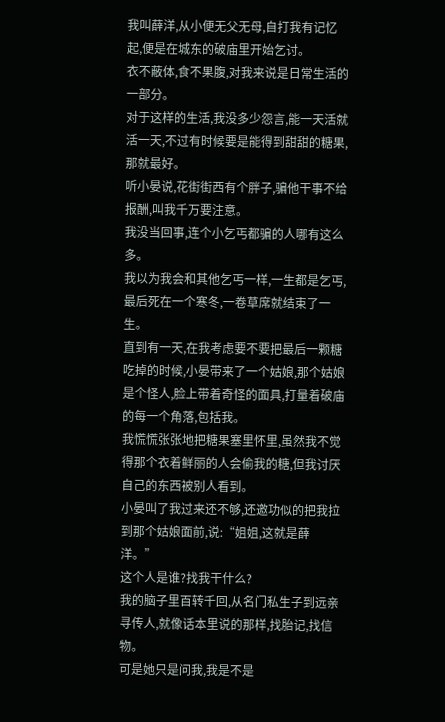我叫薛洋,从小便无父无母,自打我有记忆起,便是在城东的破庙里开始乞讨。
衣不蔽体,食不果腹,对我来说是日常生活的一部分。
对于这样的生活,我没多少怨言,能一天活就活一天,不过有时候要是能得到甜甜的糖果,那就最好。
听小晏说,花街街西有个胖子,骗他干事不给报酬,叫我千万要注意。
我没当回事,连个小乞丐都骗的人哪有这么多。
我以为我会和其他乞丐一样,一生都是乞丐,最后死在一个寒冬,一卷草席就结束了一生。
直到有一天,在我考虑要不要把最后一颗糖吃掉的时候,小晏带来了一个姑娘,那个姑娘是个怪人,脸上带着奇怪的面具,打量着破庙的每一个角落,包括我。
我慌慌张张地把糖果塞里怀里,虽然我不觉得那个衣着鲜丽的人会偷我的糖,但我讨厌自己的东西被别人看到。
小晏叫了我过来还不够,还邀功似的把我拉到那个姑娘面前,说:“姐姐,这就是薛洋。”
这个人是谁?找我干什么?
我的脑子里百转千回,从名门私生子到远亲寻传人,就像话本里说的那样,找胎记,找信物。
可是她只是问我,我是不是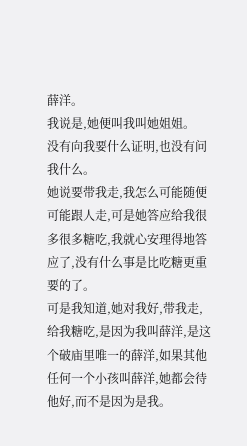薛洋。
我说是,她便叫我叫她姐姐。
没有向我要什么证明,也没有问我什么。
她说要带我走,我怎么可能随便可能跟人走,可是她答应给我很多很多糖吃,我就心安理得地答应了,没有什么事是比吃糖更重要的了。
可是我知道,她对我好,带我走,给我糖吃,是因为我叫薛洋,是这个破庙里唯一的薛洋,如果其他任何一个小孩叫薛洋,她都会待他好,而不是因为是我。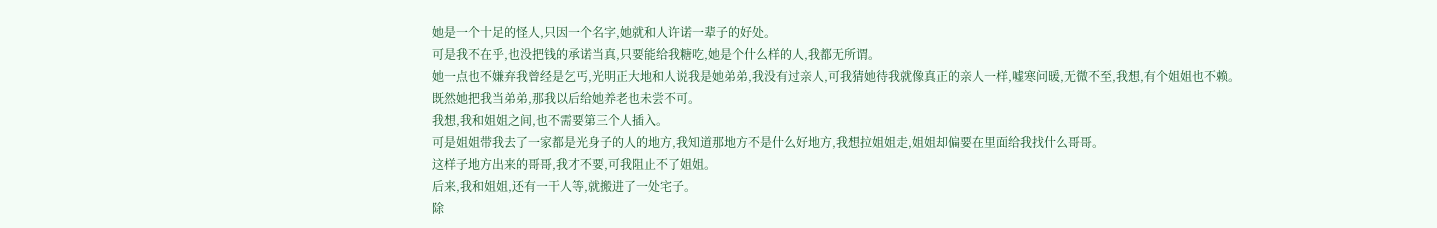她是一个十足的怪人,只因一个名字,她就和人许诺一辈子的好处。
可是我不在乎,也没把钱的承诺当真,只要能给我糖吃,她是个什么样的人,我都无所谓。
她一点也不嫌弃我曾经是乞丐,光明正大地和人说我是她弟弟,我没有过亲人,可我猜她待我就像真正的亲人一样,嘘寒问暖,无微不至,我想,有个姐姐也不赖。
既然她把我当弟弟,那我以后给她养老也未尝不可。
我想,我和姐姐之间,也不需要第三个人插入。
可是姐姐带我去了一家都是光身子的人的地方,我知道那地方不是什么好地方,我想拉姐姐走,姐姐却偏要在里面给我找什么哥哥。
这样子地方出来的哥哥,我才不要,可我阻止不了姐姐。
后来,我和姐姐,还有一干人等,就搬进了一处宅子。
除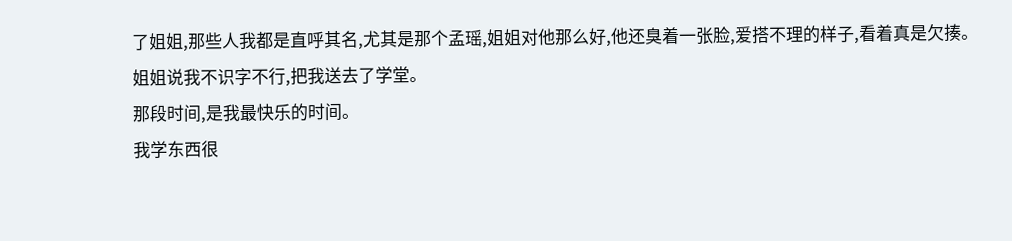了姐姐,那些人我都是直呼其名,尤其是那个孟瑶,姐姐对他那么好,他还臭着一张脸,爱搭不理的样子,看着真是欠揍。
姐姐说我不识字不行,把我送去了学堂。
那段时间,是我最快乐的时间。
我学东西很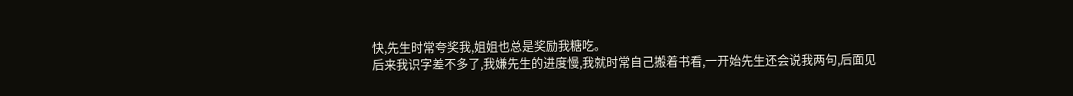快,先生时常夸奖我,姐姐也总是奖励我糖吃。
后来我识字差不多了,我嫌先生的进度慢,我就时常自己搬着书看,一开始先生还会说我两句,后面见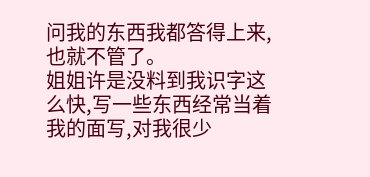问我的东西我都答得上来,也就不管了。
姐姐许是没料到我识字这么快,写一些东西经常当着我的面写,对我很少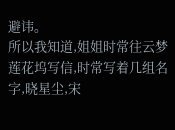避讳。
所以我知道,姐姐时常往云梦莲花坞写信,时常写着几组名字,晓星尘,宋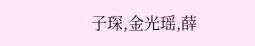子琛,金光瑶,薛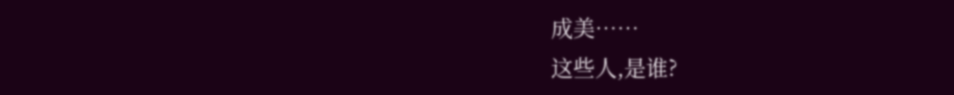成美……
这些人,是谁?